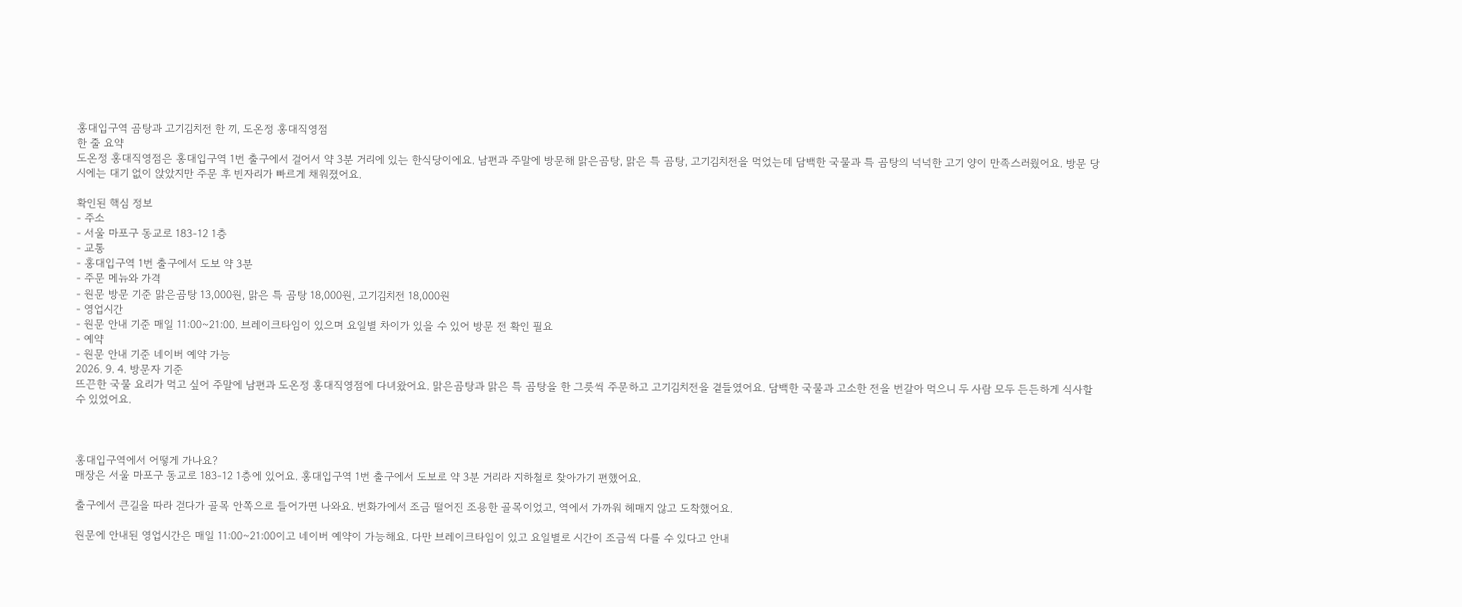홍대입구역 곰탕과 고기김치전 한 끼, 도온정 홍대직영점
한 줄 요약
도온정 홍대직영점은 홍대입구역 1번 출구에서 걸어서 약 3분 거리에 있는 한식당이에요. 남편과 주말에 방문해 맑은곰탕, 맑은 특 곰탕, 고기김치전을 먹었는데 담백한 국물과 특 곰탕의 넉넉한 고기 양이 만족스러웠어요. 방문 당시에는 대기 없이 앉았지만 주문 후 빈자리가 빠르게 채워졌어요.

확인된 핵심 정보
- 주소
- 서울 마포구 동교로 183-12 1층
- 교통
- 홍대입구역 1번 출구에서 도보 약 3분
- 주문 메뉴와 가격
- 원문 방문 기준 맑은곰탕 13,000원, 맑은 특 곰탕 18,000원, 고기김치전 18,000원
- 영업시간
- 원문 안내 기준 매일 11:00~21:00. 브레이크타임이 있으며 요일별 차이가 있을 수 있어 방문 전 확인 필요
- 예약
- 원문 안내 기준 네이버 예약 가능
2026. 9. 4. 방문자 기준
뜨끈한 국물 요리가 먹고 싶어 주말에 남편과 도온정 홍대직영점에 다녀왔어요. 맑은곰탕과 맑은 특 곰탕을 한 그릇씩 주문하고 고기김치전을 곁들였어요. 담백한 국물과 고소한 전을 번갈아 먹으니 두 사람 모두 든든하게 식사할 수 있었어요.



홍대입구역에서 어떻게 가나요?
매장은 서울 마포구 동교로 183-12 1층에 있어요. 홍대입구역 1번 출구에서 도보로 약 3분 거리라 지하철로 찾아가기 편했어요.

출구에서 큰길을 따라 걷다가 골목 안쪽으로 들어가면 나와요. 번화가에서 조금 떨어진 조용한 골목이었고, 역에서 가까워 헤매지 않고 도착했어요.

원문에 안내된 영업시간은 매일 11:00~21:00이고 네이버 예약이 가능해요. 다만 브레이크타임이 있고 요일별로 시간이 조금씩 다를 수 있다고 안내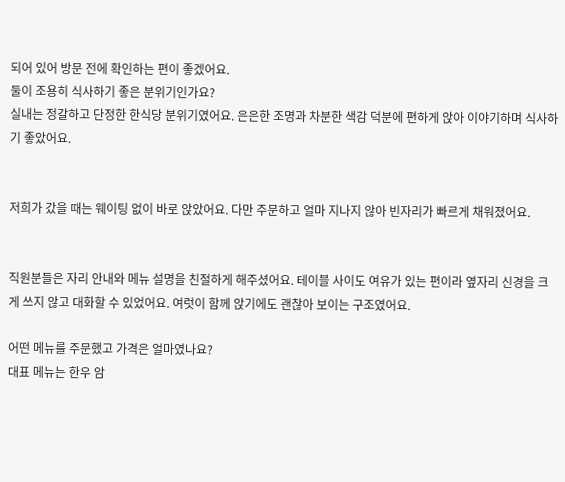되어 있어 방문 전에 확인하는 편이 좋겠어요.
둘이 조용히 식사하기 좋은 분위기인가요?
실내는 정갈하고 단정한 한식당 분위기였어요. 은은한 조명과 차분한 색감 덕분에 편하게 앉아 이야기하며 식사하기 좋았어요.


저희가 갔을 때는 웨이팅 없이 바로 앉았어요. 다만 주문하고 얼마 지나지 않아 빈자리가 빠르게 채워졌어요.


직원분들은 자리 안내와 메뉴 설명을 친절하게 해주셨어요. 테이블 사이도 여유가 있는 편이라 옆자리 신경을 크게 쓰지 않고 대화할 수 있었어요. 여럿이 함께 앉기에도 괜찮아 보이는 구조였어요.

어떤 메뉴를 주문했고 가격은 얼마였나요?
대표 메뉴는 한우 암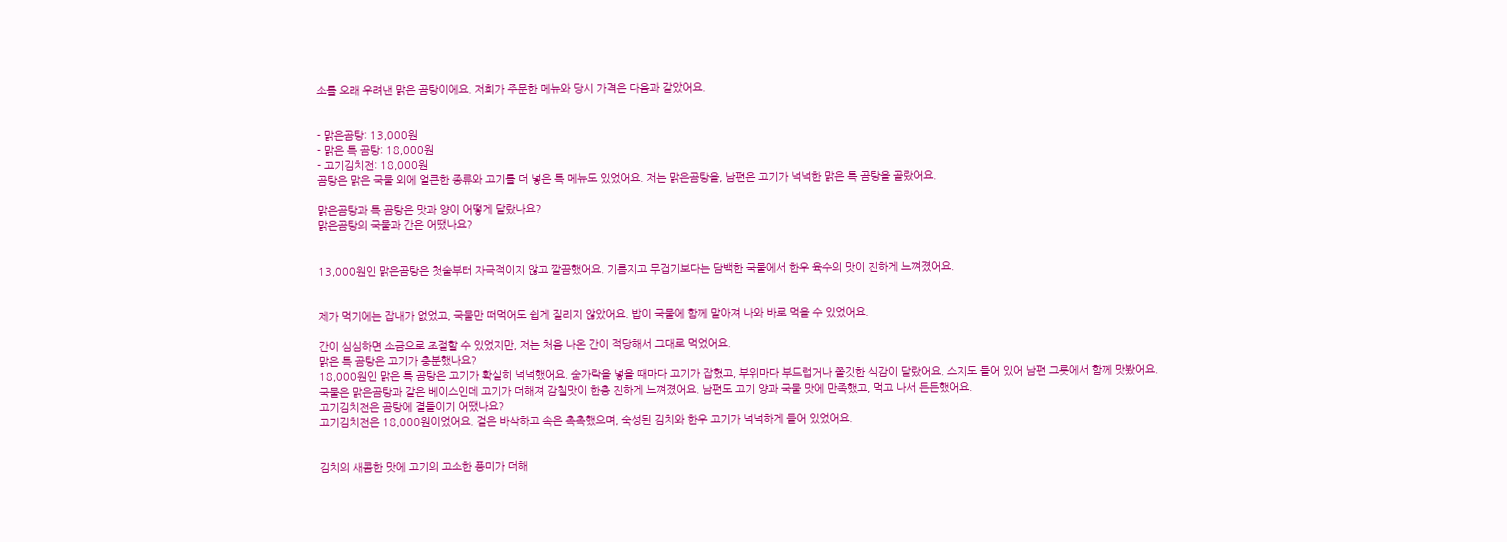소를 오래 우려낸 맑은 곰탕이에요. 저희가 주문한 메뉴와 당시 가격은 다음과 같았어요.


- 맑은곰탕: 13,000원
- 맑은 특 곰탕: 18,000원
- 고기김치전: 18,000원
곰탕은 맑은 국물 외에 얼큰한 종류와 고기를 더 넣은 특 메뉴도 있었어요. 저는 맑은곰탕을, 남편은 고기가 넉넉한 맑은 특 곰탕을 골랐어요.

맑은곰탕과 특 곰탕은 맛과 양이 어떻게 달랐나요?
맑은곰탕의 국물과 간은 어땠나요?


13,000원인 맑은곰탕은 첫술부터 자극적이지 않고 깔끔했어요. 기름지고 무겁기보다는 담백한 국물에서 한우 육수의 맛이 진하게 느껴졌어요.


제가 먹기에는 잡내가 없었고, 국물만 떠먹어도 쉽게 질리지 않았어요. 밥이 국물에 함께 말아져 나와 바로 먹을 수 있었어요.

간이 심심하면 소금으로 조절할 수 있었지만, 저는 처음 나온 간이 적당해서 그대로 먹었어요.
맑은 특 곰탕은 고기가 충분했나요?
18,000원인 맑은 특 곰탕은 고기가 확실히 넉넉했어요. 숟가락을 넣을 때마다 고기가 잡혔고, 부위마다 부드럽거나 쫄깃한 식감이 달랐어요. 스지도 들어 있어 남편 그릇에서 함께 맛봤어요.
국물은 맑은곰탕과 같은 베이스인데 고기가 더해져 감칠맛이 한층 진하게 느껴졌어요. 남편도 고기 양과 국물 맛에 만족했고, 먹고 나서 든든했어요.
고기김치전은 곰탕에 곁들이기 어땠나요?
고기김치전은 18,000원이었어요. 겉은 바삭하고 속은 촉촉했으며, 숙성된 김치와 한우 고기가 넉넉하게 들어 있었어요.


김치의 새콤한 맛에 고기의 고소한 풍미가 더해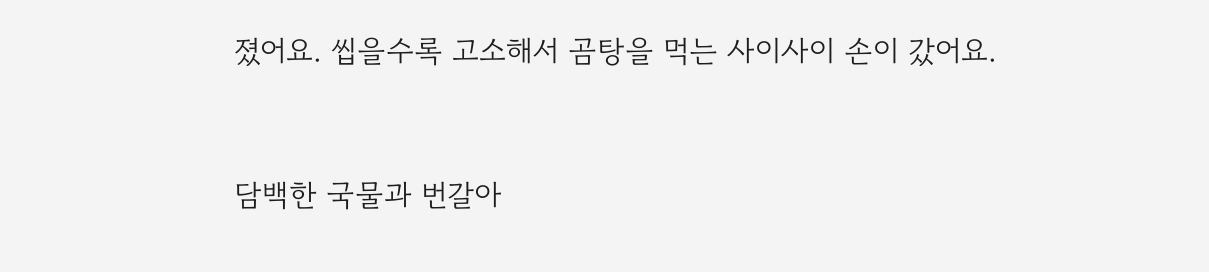졌어요. 씹을수록 고소해서 곰탕을 먹는 사이사이 손이 갔어요.


담백한 국물과 번갈아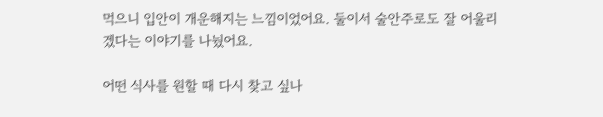먹으니 입안이 개운해지는 느낌이었어요. 둘이서 술안주로도 잘 어울리겠다는 이야기를 나눴어요.

어떤 식사를 원할 때 다시 찾고 싶나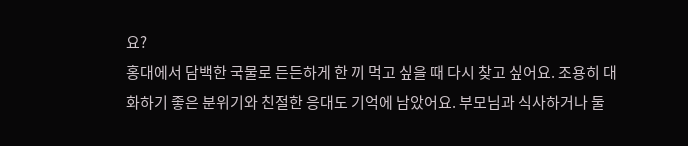요?
홍대에서 담백한 국물로 든든하게 한 끼 먹고 싶을 때 다시 찾고 싶어요. 조용히 대화하기 좋은 분위기와 친절한 응대도 기억에 남았어요. 부모님과 식사하거나 둘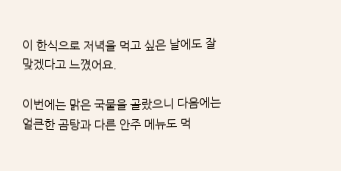이 한식으로 저녁을 먹고 싶은 날에도 잘 맞겠다고 느꼈어요.

이번에는 맑은 국물을 골랐으니 다음에는 얼큰한 곰탕과 다른 안주 메뉴도 먹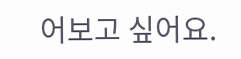어보고 싶어요.